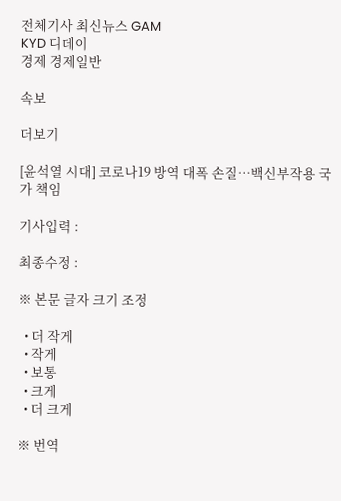전체기사 최신뉴스 GAM
KYD 디데이
경제 경제일반

속보

더보기

[윤석열 시대] 코로나19 방역 대폭 손질…백신부작용 국가 책임

기사입력 :

최종수정 :

※ 본문 글자 크기 조정

  • 더 작게
  • 작게
  • 보통
  • 크게
  • 더 크게

※ 번역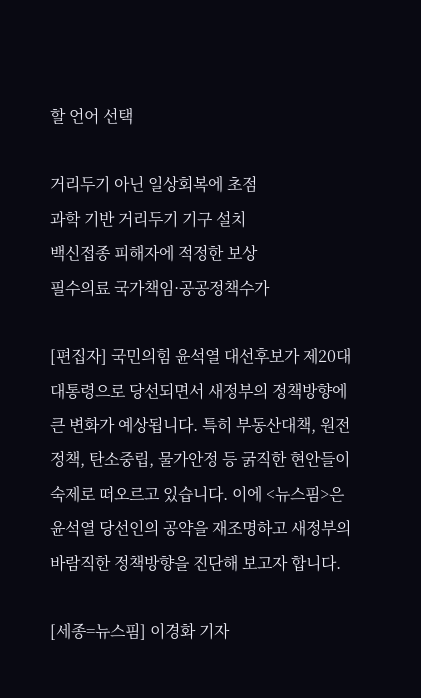할 언어 선택

거리두기 아닌 일상회복에 초점
과학 기반 거리두기 기구 설치
백신접종 피해자에 적정한 보상
필수의료 국가책임·공공정책수가

[편집자] 국민의힘 윤석열 대선후보가 제20대 대통령으로 당선되면서 새정부의 정책방향에 큰 변화가 예상됩니다. 특히 부동산대책, 원전정책, 탄소중립, 물가안정 등 굵직한 현안들이 숙제로 떠오르고 있습니다. 이에 <뉴스핌>은 윤석열 당선인의 공약을 재조명하고 새정부의 바람직한 정책방향을 진단해 보고자 합니다.

[세종=뉴스핌] 이경화 기자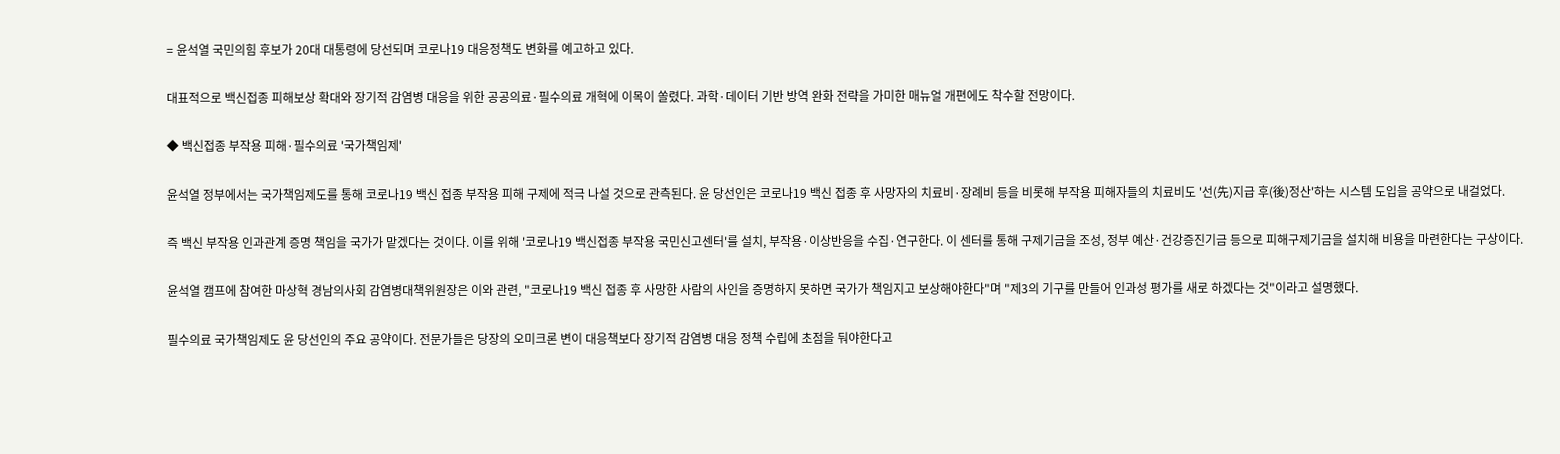= 윤석열 국민의힘 후보가 20대 대통령에 당선되며 코로나19 대응정책도 변화를 예고하고 있다.

대표적으로 백신접종 피해보상 확대와 장기적 감염병 대응을 위한 공공의료·필수의료 개혁에 이목이 쏠렸다. 과학·데이터 기반 방역 완화 전략을 가미한 매뉴얼 개편에도 착수할 전망이다.

◆ 백신접종 부작용 피해·필수의료 '국가책임제'

윤석열 정부에서는 국가책임제도를 통해 코로나19 백신 접종 부작용 피해 구제에 적극 나설 것으로 관측된다. 윤 당선인은 코로나19 백신 접종 후 사망자의 치료비·장례비 등을 비롯해 부작용 피해자들의 치료비도 '선(先)지급 후(後)정산'하는 시스템 도입을 공약으로 내걸었다.

즉 백신 부작용 인과관계 증명 책임을 국가가 맡겠다는 것이다. 이를 위해 '코로나19 백신접종 부작용 국민신고센터'를 설치, 부작용·이상반응을 수집·연구한다. 이 센터를 통해 구제기금을 조성, 정부 예산·건강증진기금 등으로 피해구제기금을 설치해 비용을 마련한다는 구상이다.

윤석열 캠프에 참여한 마상혁 경남의사회 감염병대책위원장은 이와 관련, "코로나19 백신 접종 후 사망한 사람의 사인을 증명하지 못하면 국가가 책임지고 보상해야한다"며 "제3의 기구를 만들어 인과성 평가를 새로 하겠다는 것"이라고 설명했다.

필수의료 국가책임제도 윤 당선인의 주요 공약이다. 전문가들은 당장의 오미크론 변이 대응책보다 장기적 감염병 대응 정책 수립에 초점을 둬야한다고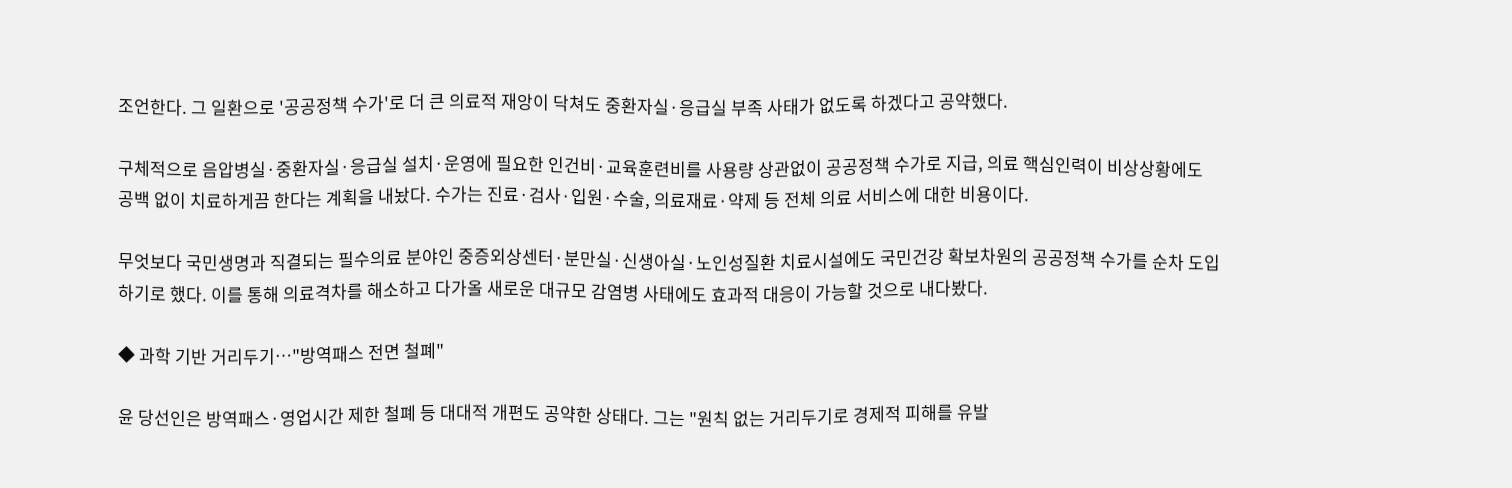조언한다. 그 일환으로 '공공정책 수가'로 더 큰 의료적 재앙이 닥쳐도 중환자실·응급실 부족 사태가 없도록 하겠다고 공약했다.

구체적으로 음압병실·중환자실·응급실 설치·운영에 필요한 인건비·교육훈련비를 사용량 상관없이 공공정책 수가로 지급, 의료 핵심인력이 비상상황에도 공백 없이 치료하게끔 한다는 계획을 내놨다. 수가는 진료·검사·입원·수술, 의료재료·약제 등 전체 의료 서비스에 대한 비용이다.

무엇보다 국민생명과 직결되는 필수의료 분야인 중증외상센터·분만실·신생아실·노인성질환 치료시설에도 국민건강 확보차원의 공공정책 수가를 순차 도입하기로 했다. 이를 통해 의료격차를 해소하고 다가올 새로운 대규모 감염병 사태에도 효과적 대응이 가능할 것으로 내다봤다.

◆ 과학 기반 거리두기…"방역패스 전면 철폐"

윤 당선인은 방역패스·영업시간 제한 철폐 등 대대적 개편도 공약한 상태다. 그는 "원칙 없는 거리두기로 경제적 피해를 유발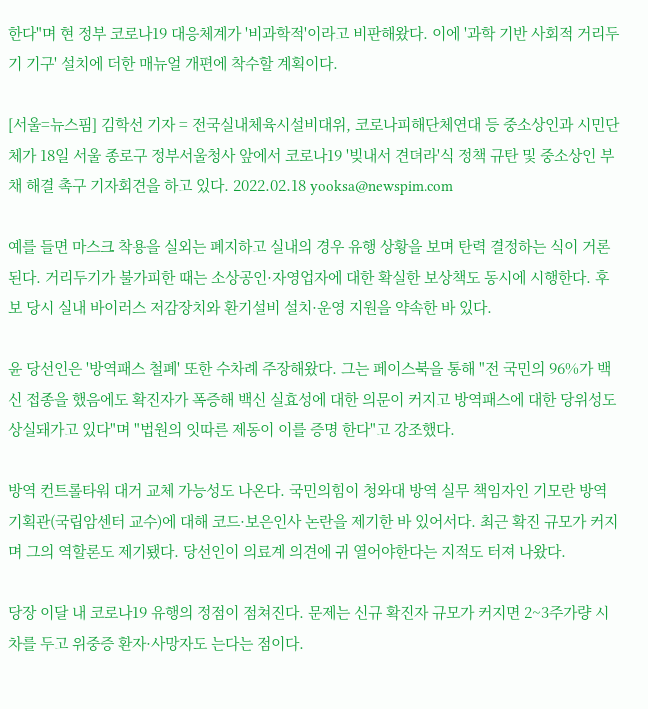한다"며 현 정부 코로나19 대응체계가 '비과학적'이라고 비판해왔다. 이에 '과학 기반 사회적 거리두기 기구' 설치에 더한 매뉴얼 개편에 착수할 계획이다.

[서울=뉴스핌] 김학선 기자 = 전국실내체육시설비대위, 코로나피해단체연대 등 중소상인과 시민단체가 18일 서울 종로구 정부서울청사 앞에서 코로나19 '빚내서 견뎌라'식 정책 규탄 및 중소상인 부채 해결 촉구 기자회견을 하고 있다. 2022.02.18 yooksa@newspim.com

예를 들면 마스크 착용을 실외는 폐지하고 실내의 경우 유행 상황을 보며 탄력 결정하는 식이 거론된다. 거리두기가 불가피한 때는 소상공인·자영업자에 대한 확실한 보상책도 동시에 시행한다. 후보 당시 실내 바이러스 저감장치와 환기설비 설치·운영 지원을 약속한 바 있다.

윤 당선인은 '방역패스 철폐' 또한 수차례 주장해왔다. 그는 페이스북을 통해 "전 국민의 96%가 백신 접종을 했음에도 확진자가 폭증해 백신 실효성에 대한 의문이 커지고 방역패스에 대한 당위성도 상실돼가고 있다"며 "법원의 잇따른 제동이 이를 증명 한다"고 강조했다.

방역 컨트롤타워 대거 교체 가능성도 나온다. 국민의힘이 청와대 방역 실무 책임자인 기모란 방역기획관(국립암센터 교수)에 대해 코드·보은인사 논란을 제기한 바 있어서다. 최근 확진 규모가 커지며 그의 역할론도 제기됐다. 당선인이 의료계 의견에 귀 열어야한다는 지적도 터져 나왔다.

당장 이달 내 코로나19 유행의 정점이 점쳐진다. 문제는 신규 확진자 규모가 커지면 2~3주가량 시차를 두고 위중증 환자·사망자도 는다는 점이다.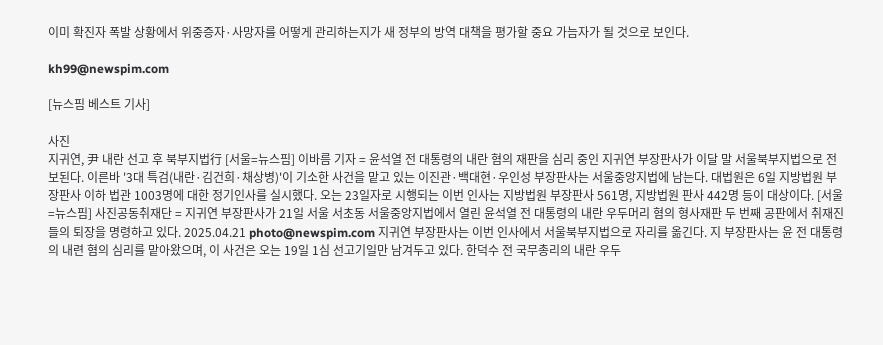이미 확진자 폭발 상황에서 위중증자·사망자를 어떻게 관리하는지가 새 정부의 방역 대책을 평가할 중요 가늠자가 될 것으로 보인다.

kh99@newspim.com

[뉴스핌 베스트 기사]

사진
지귀연, 尹 내란 선고 후 북부지법行 [서울=뉴스핌] 이바름 기자 = 윤석열 전 대통령의 내란 혐의 재판을 심리 중인 지귀연 부장판사가 이달 말 서울북부지법으로 전보된다. 이른바 '3대 특검(내란·김건희·채상병)'이 기소한 사건을 맡고 있는 이진관·백대현·우인성 부장판사는 서울중앙지법에 남는다. 대법원은 6일 지방법원 부장판사 이하 법관 1003명에 대한 정기인사를 실시했다. 오는 23일자로 시행되는 이번 인사는 지방법원 부장판사 561명, 지방법원 판사 442명 등이 대상이다. [서울=뉴스핌] 사진공동취재단 = 지귀연 부장판사가 21일 서울 서초동 서울중앙지법에서 열린 윤석열 전 대통령의 내란 우두머리 혐의 형사재판 두 번째 공판에서 취재진들의 퇴장을 명령하고 있다. 2025.04.21 photo@newspim.com 지귀연 부장판사는 이번 인사에서 서울북부지법으로 자리를 옮긴다. 지 부장판사는 윤 전 대통령의 내련 혐의 심리를 맡아왔으며, 이 사건은 오는 19일 1심 선고기일만 남겨두고 있다. 한덕수 전 국무총리의 내란 우두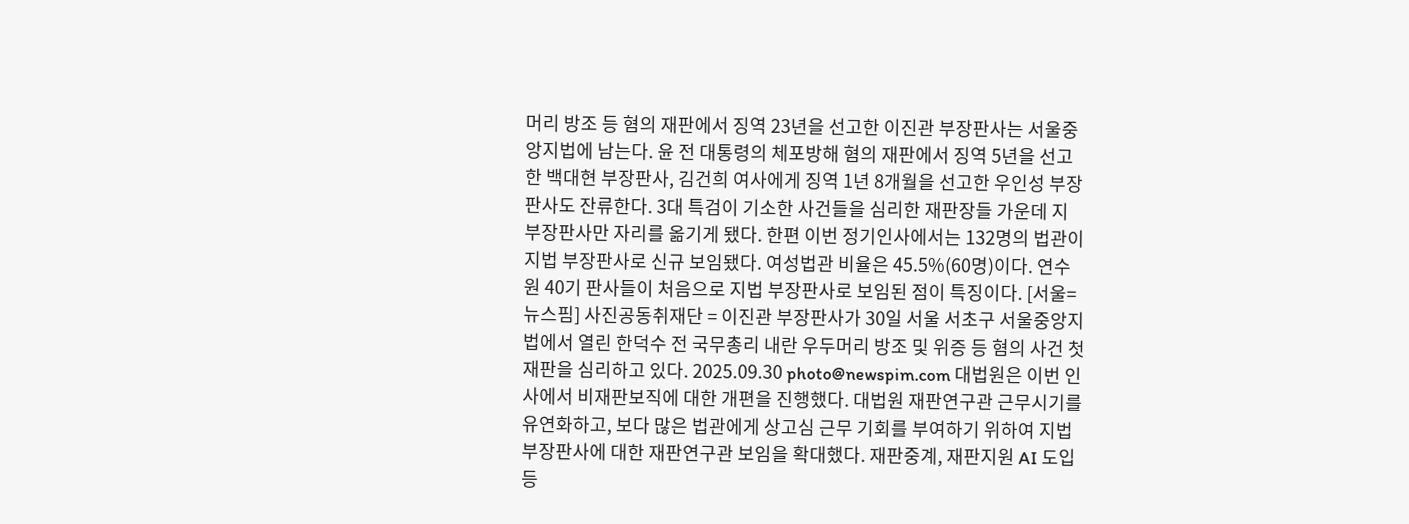머리 방조 등 혐의 재판에서 징역 23년을 선고한 이진관 부장판사는 서울중앙지법에 남는다. 윤 전 대통령의 체포방해 혐의 재판에서 징역 5년을 선고한 백대현 부장판사, 김건희 여사에게 징역 1년 8개월을 선고한 우인성 부장판사도 잔류한다. 3대 특검이 기소한 사건들을 심리한 재판장들 가운데 지 부장판사만 자리를 옮기게 됐다. 한편 이번 정기인사에서는 132명의 법관이 지법 부장판사로 신규 보임됐다. 여성법관 비율은 45.5%(60명)이다. 연수원 40기 판사들이 처음으로 지법 부장판사로 보임된 점이 특징이다. [서울=뉴스핌] 사진공동취재단 = 이진관 부장판사가 30일 서울 서초구 서울중앙지법에서 열린 한덕수 전 국무총리 내란 우두머리 방조 및 위증 등 혐의 사건 첫 재판을 심리하고 있다. 2025.09.30 photo@newspim.com 대법원은 이번 인사에서 비재판보직에 대한 개편을 진행했다. 대법원 재판연구관 근무시기를 유연화하고, 보다 많은 법관에게 상고심 근무 기회를 부여하기 위하여 지법 부장판사에 대한 재판연구관 보임을 확대했다. 재판중계, 재판지원 AI 도입 등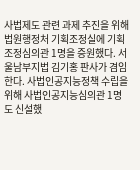사법제도 관련 과제 추진을 위해 법원행정처 기획조정실에 기획조정심의관 1명을 증원했다. 서울남부지법 김기홍 판사가 겸임한다. 사법인공지능정책 수립을 위해 사법인공지능심의관 1명도 신설했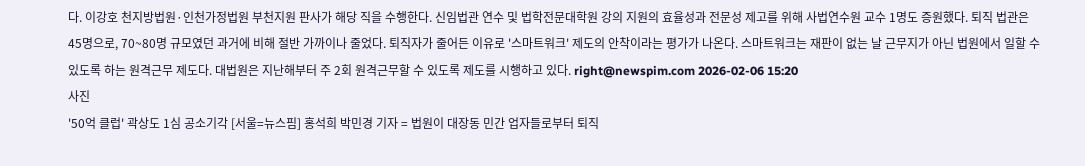다. 이강호 천지방법원·인천가정법원 부천지원 판사가 해당 직을 수행한다. 신임법관 연수 및 법학전문대학원 강의 지원의 효율성과 전문성 제고를 위해 사법연수원 교수 1명도 증원했다. 퇴직 법관은 45명으로, 70~80명 규모였던 과거에 비해 절반 가까이나 줄었다. 퇴직자가 줄어든 이유로 '스마트워크' 제도의 안착이라는 평가가 나온다. 스마트워크는 재판이 없는 날 근무지가 아닌 법원에서 일할 수 있도록 하는 원격근무 제도다. 대법원은 지난해부터 주 2회 원격근무할 수 있도록 제도를 시행하고 있다. right@newspim.com 2026-02-06 15:20
사진
'50억 클럽' 곽상도 1심 공소기각 [서울=뉴스핌] 홍석희 박민경 기자 = 법원이 대장동 민간 업자들로부터 퇴직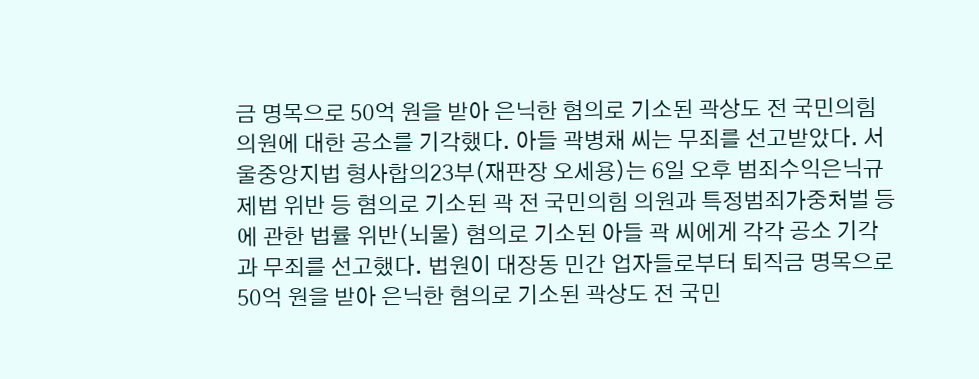금 명목으로 50억 원을 받아 은닉한 혐의로 기소된 곽상도 전 국민의힘 의원에 대한 공소를 기각했다. 아들 곽병채 씨는 무죄를 선고받았다. 서울중앙지법 형사합의23부(재판장 오세용)는 6일 오후 범죄수익은닉규제법 위반 등 혐의로 기소된 곽 전 국민의힘 의원과 특정범죄가중처벌 등에 관한 법률 위반(뇌물) 혐의로 기소된 아들 곽 씨에게 각각 공소 기각과 무죄를 선고했다. 법원이 대장동 민간 업자들로부터 퇴직금 명목으로 50억 원을 받아 은닉한 혐의로 기소된 곽상도 전 국민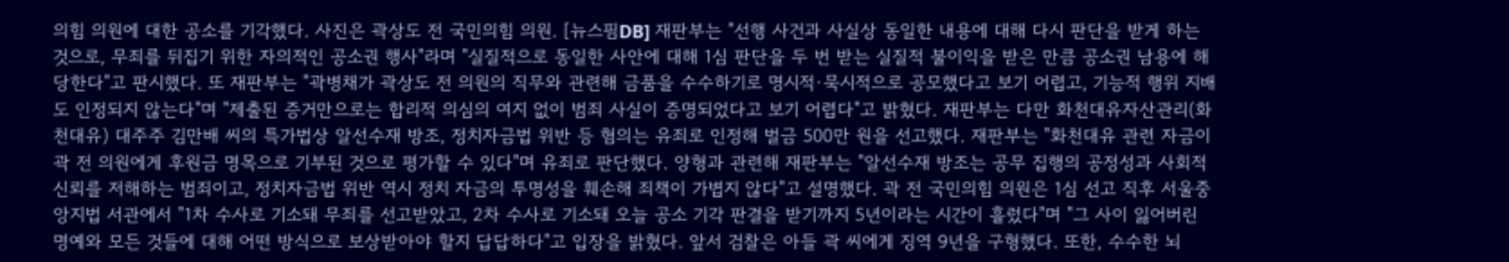의힘 의원에 대한 공소를 기각했다. 사진은 곽상도 전 국민의힘 의원. [뉴스핌DB] 재판부는 "선행 사건과 사실상 동일한 내용에 대해 다시 판단을 받게 하는 것으로, 무죄를 뒤집기 위한 자의적인 공소권 행사"라며 "실질적으로 동일한 사안에 대해 1심 판단을 두 번 받는 실질적 불이익을 받은 만큼 공소권 남용에 해당한다"고 판시했다. 또 재판부는 "곽병채가 곽상도 전 의원의 직무와 관련해 금품을 수수하기로 명시적·묵시적으로 공모했다고 보기 어렵고, 기능적 행위 지배도 인정되지 않는다"며 "제출된 증거만으로는 합리적 의심의 여지 없이 범죄 사실이 증명되었다고 보기 어렵다"고 밝혔다. 재판부는 다만 화천대유자산관리(화천대유) 대주주 김만배 씨의 특가법상 알선수재 방조, 정치자금법 위반 등 혐의는 유죄로 인정해 벌금 500만 원을 선고했다. 재판부는 "화천대유 관련 자금이 곽 전 의원에게 후원금 명목으로 기부된 것으로 평가할 수 있다"며 유죄로 판단했다. 양형과 관련해 재판부는 "알선수재 방조는 공무 집행의 공정성과 사회적 신뢰를 저해하는 범죄이고, 정치자금법 위반 역시 정치 자금의 투명성을 훼손해 죄책이 가볍지 않다"고 설명했다. 곽 전 국민의힘 의원은 1심 선고 직후 서울중앙지법 서관에서 "1차 수사로 기소돼 무죄를 선고받았고, 2차 수사로 기소돼 오늘 공소 기각 판결을 받기까지 5년이라는 시간이 흘렀다"며 "그 사이 잃어버린 명예와 모든 것들에 대해 어떤 방식으로 보상받아야 할지 답답하다"고 입장을 밝혔다. 앞서 검찰은 아들 곽 씨에게 징역 9년을 구형했다. 또한, 수수한 뇌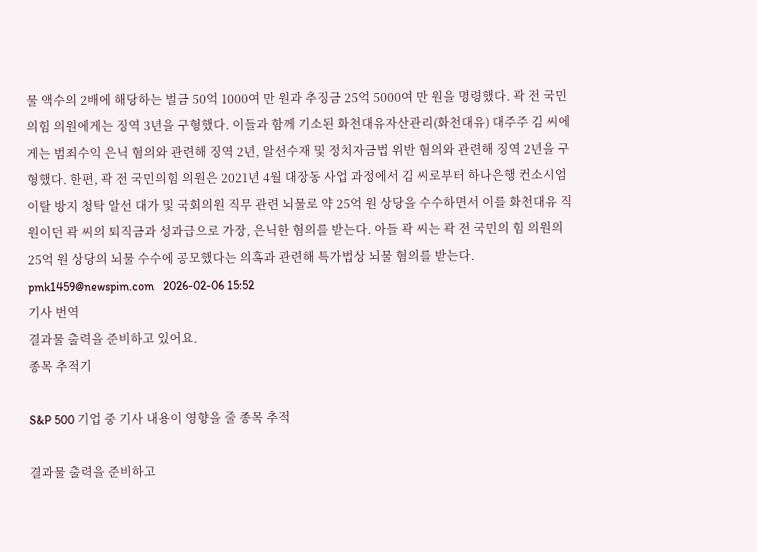물 액수의 2배에 해당하는 벌금 50억 1000여 만 원과 추징금 25억 5000여 만 원을 명령했다. 곽 전 국민의힘 의원에게는 징역 3년을 구형했다. 이들과 함께 기소된 화천대유자산관리(화천대유) 대주주 김 씨에게는 범죄수익 은닉 혐의와 관련해 징역 2년, 알선수재 및 정치자금법 위반 혐의와 관련해 징역 2년을 구형했다. 한편, 곽 전 국민의힘 의원은 2021년 4월 대장동 사업 과정에서 김 씨로부터 하나은행 컨소시엄 이탈 방지 청탁 알선 대가 및 국회의원 직무 관련 뇌물로 약 25억 원 상당을 수수하면서 이를 화천대유 직원이던 곽 씨의 퇴직금과 성과급으로 가장, 은닉한 혐의를 받는다. 아들 곽 씨는 곽 전 국민의 힘 의원의 25억 원 상당의 뇌물 수수에 공모했다는 의혹과 관련해 특가법상 뇌물 혐의를 받는다. pmk1459@newspim.com   2026-02-06 15:52
기사 번역
결과물 출력을 준비하고 있어요.
종목 추적기

S&P 500 기업 중 기사 내용이 영향을 줄 종목 추적

결과물 출력을 준비하고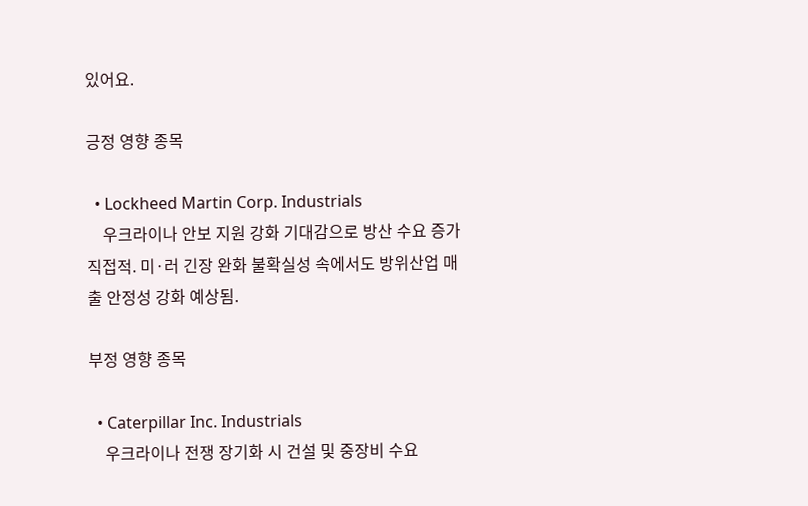있어요.

긍정 영향 종목

  • Lockheed Martin Corp. Industrials
    우크라이나 안보 지원 강화 기대감으로 방산 수요 증가 직접적. 미·러 긴장 완화 불확실성 속에서도 방위산업 매출 안정성 강화 예상됨.

부정 영향 종목

  • Caterpillar Inc. Industrials
    우크라이나 전쟁 장기화 시 건설 및 중장비 수요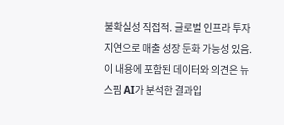불확실성 직접적. 글로벌 인프라 투자 지연으로 매출 성장 둔화 가능성 있음.
이 내용에 포함된 데이터와 의견은 뉴스핌 AI가 분석한 결과입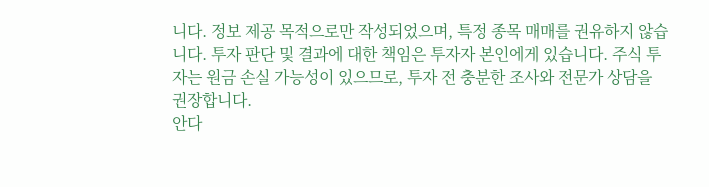니다. 정보 제공 목적으로만 작성되었으며, 특정 종목 매매를 권유하지 않습니다. 투자 판단 및 결과에 대한 책임은 투자자 본인에게 있습니다. 주식 투자는 원금 손실 가능성이 있으므로, 투자 전 충분한 조사와 전문가 상담을 권장합니다.
안다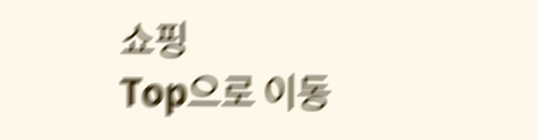쇼핑
Top으로 이동